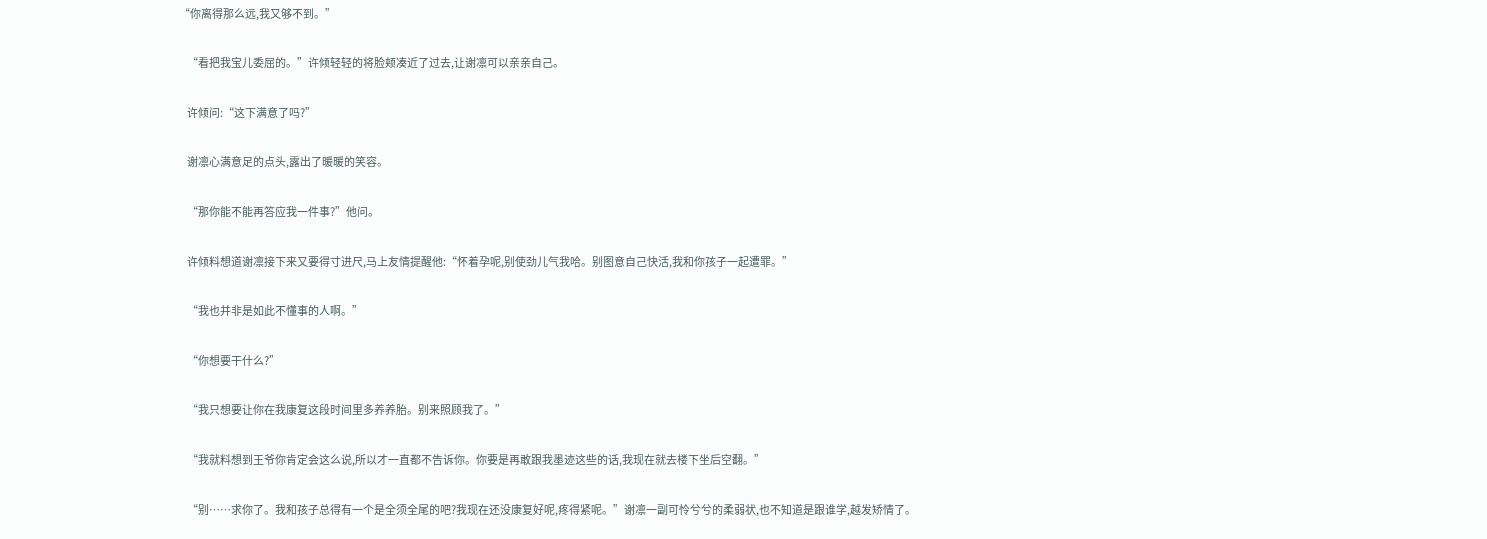“你离得那么远,我又够不到。”

    “看把我宝儿委屈的。”许倾轻轻的将脸颊凑近了过去,让谢凛可以亲亲自己。

    许倾问:“这下满意了吗?”

    谢凛心满意足的点头,露出了暖暖的笑容。

    “那你能不能再答应我一件事?”他问。

    许倾料想道谢凛接下来又要得寸进尺,马上友情提醒他:“怀着孕呢,别使劲儿气我哈。别图意自己快活,我和你孩子一起遭罪。”

    “我也并非是如此不懂事的人啊。”

    “你想要干什么?”

    “我只想要让你在我康复这段时间里多养养胎。别来照顾我了。”

    “我就料想到王爷你肯定会这么说,所以才一直都不告诉你。你要是再敢跟我墨迹这些的话,我现在就去楼下坐后空翻。”

    “别……求你了。我和孩子总得有一个是全须全尾的吧?我现在还没康复好呢,疼得紧呢。”谢凛一副可怜兮兮的柔弱状,也不知道是跟谁学,越发矫情了。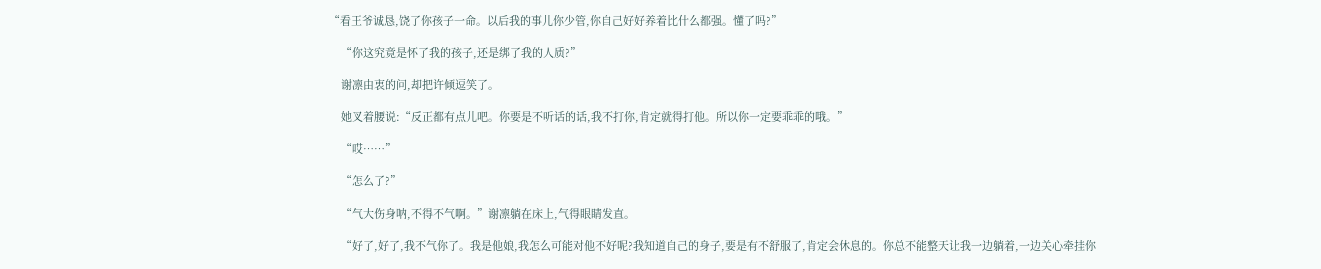“看王爷诚恳,饶了你孩子一命。以后我的事儿你少管,你自己好好养着比什么都强。懂了吗?”

    “你这究竟是怀了我的孩子,还是绑了我的人质?”

    谢凛由衷的问,却把许倾逗笑了。

    她叉着腰说:“反正都有点儿吧。你要是不听话的话,我不打你,肯定就得打他。所以你一定要乖乖的哦。”

    “哎……”

    “怎么了?”

    “气大伤身呐,不得不气啊。”谢凛躺在床上,气得眼睛发直。

    “好了,好了,我不气你了。我是他娘,我怎么可能对他不好呢?我知道自己的身子,要是有不舒服了,肯定会休息的。你总不能整天让我一边躺着,一边关心牵挂你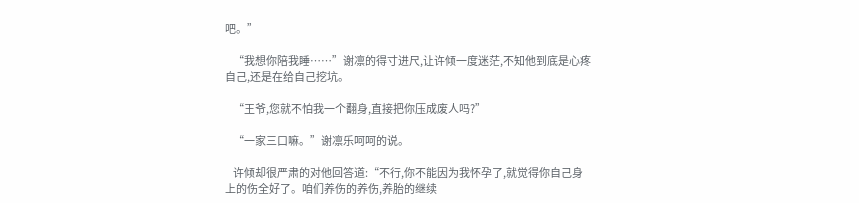吧。”

    “我想你陪我睡……”谢凛的得寸进尺,让许倾一度迷茫,不知他到底是心疼自己,还是在给自己挖坑。

    “王爷,您就不怕我一个翻身,直接把你压成废人吗?”

    “一家三口嘛。”谢凛乐呵呵的说。

    许倾却很严肃的对他回答道:“不行,你不能因为我怀孕了,就觉得你自己身上的伤全好了。咱们养伤的养伤,养胎的继续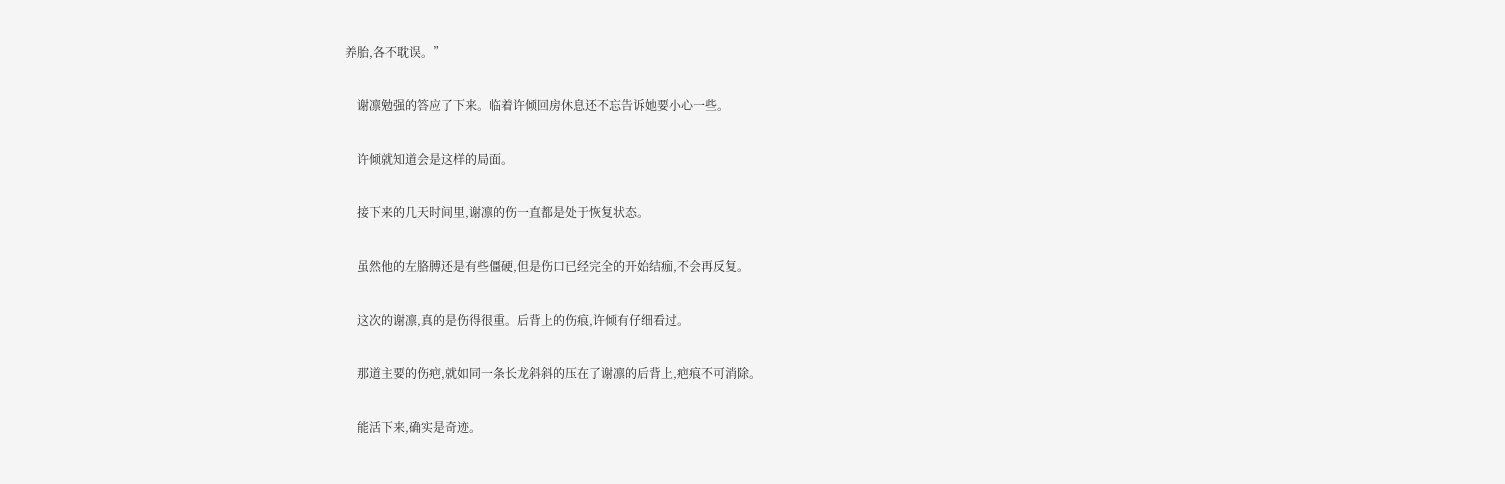养胎,各不耽误。”

    谢凛勉强的答应了下来。临着许倾回房休息还不忘告诉她要小心一些。

    许倾就知道会是这样的局面。

    接下来的几天时间里,谢凛的伤一直都是处于恢复状态。

    虽然他的左胳膊还是有些僵硬,但是伤口已经完全的开始结痂,不会再反复。

    这次的谢凛,真的是伤得很重。后背上的伤痕,许倾有仔细看过。

    那道主要的伤疤,就如同一条长龙斜斜的压在了谢凛的后背上,疤痕不可消除。

    能活下来,确实是奇迹。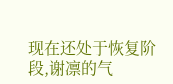现在还处于恢复阶段,谢凛的气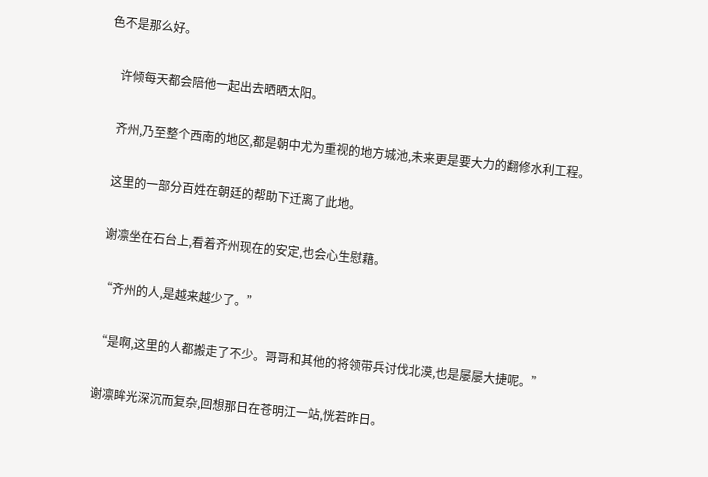色不是那么好。

    许倾每天都会陪他一起出去晒晒太阳。

    齐州,乃至整个西南的地区,都是朝中尤为重视的地方城池,未来更是要大力的翻修水利工程。

    这里的一部分百姓在朝廷的帮助下迁离了此地。

    谢凛坐在石台上,看着齐州现在的安定,也会心生慰藉。

    “齐州的人,是越来越少了。”

    “是啊,这里的人都搬走了不少。哥哥和其他的将领带兵讨伐北漠,也是屡屡大捷呢。”

    谢凛眸光深沉而复杂,回想那日在苍明江一站,恍若昨日。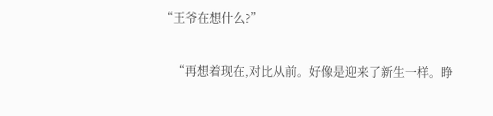“王爷在想什么?”

    “再想着现在,对比从前。好像是迎来了新生一样。睁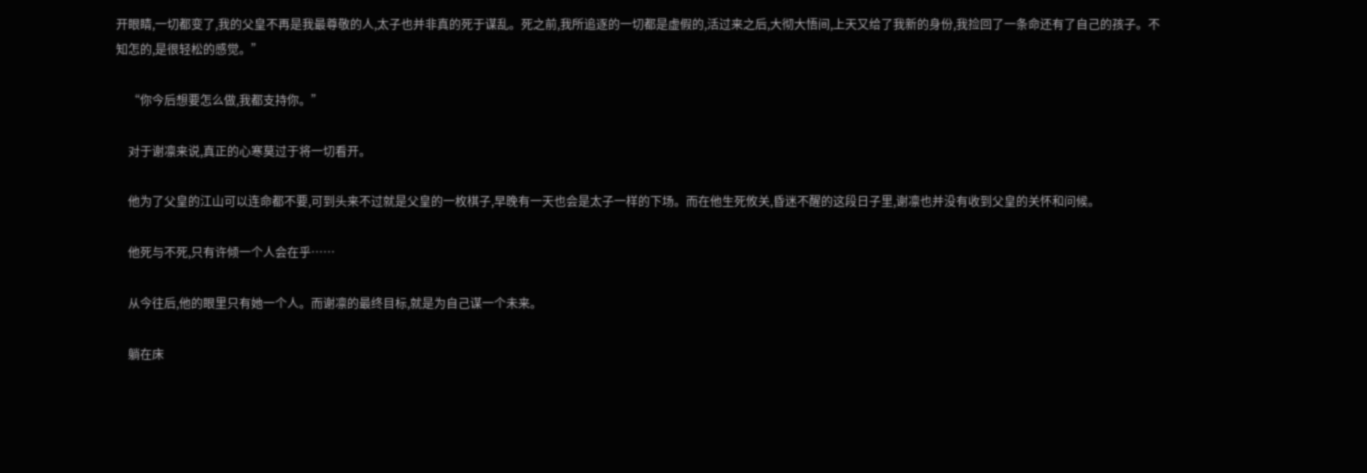开眼睛,一切都变了,我的父皇不再是我最尊敬的人,太子也并非真的死于谋乱。死之前,我所追逐的一切都是虚假的,活过来之后,大彻大悟间,上天又给了我新的身份,我捡回了一条命还有了自己的孩子。不知怎的,是很轻松的感觉。”

    “你今后想要怎么做,我都支持你。”

    对于谢凛来说,真正的心寒莫过于将一切看开。

    他为了父皇的江山可以连命都不要,可到头来不过就是父皇的一枚棋子,早晚有一天也会是太子一样的下场。而在他生死攸关,昏迷不醒的这段日子里,谢凛也并没有收到父皇的关怀和问候。

    他死与不死,只有许倾一个人会在乎……

    从今往后,他的眼里只有她一个人。而谢凛的最终目标,就是为自己谋一个未来。

    躺在床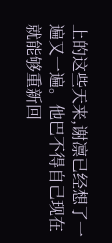上的这些天来,谢凛已经想了一遍又一遍。他巴不得自己现在就能够重新回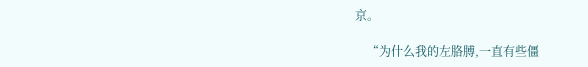京。

    “为什么我的左胳膊,一直有些僵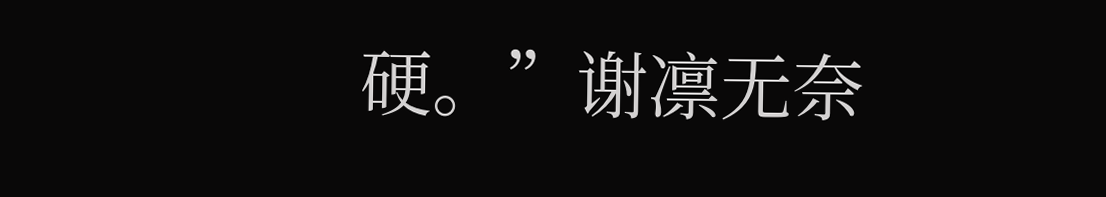硬。”谢凛无奈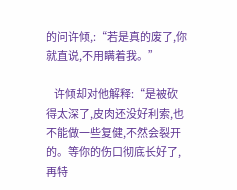的问许倾,:“若是真的废了,你就直说,不用瞒着我。”

    许倾却对他解释:“是被砍得太深了,皮肉还没好利索,也不能做一些复健,不然会裂开的。等你的伤口彻底长好了,再特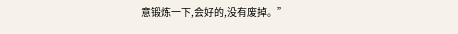意锻炼一下,会好的,没有废掉。”